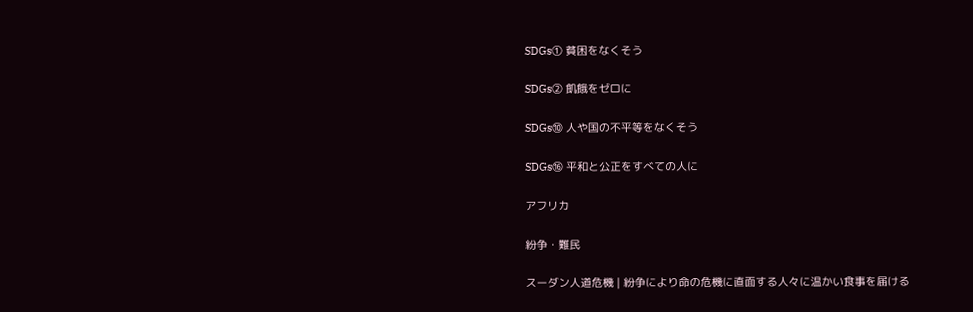SDGs① 貧困をなくそう

SDGs② 飢餓をゼロに

SDGs⑩ 人や国の不平等をなくそう

SDGs⑯ 平和と公正をすべての人に

アフリカ

紛争・難民

スーダン人道危機 | 紛争により命の危機に直面する人々に温かい食事を届ける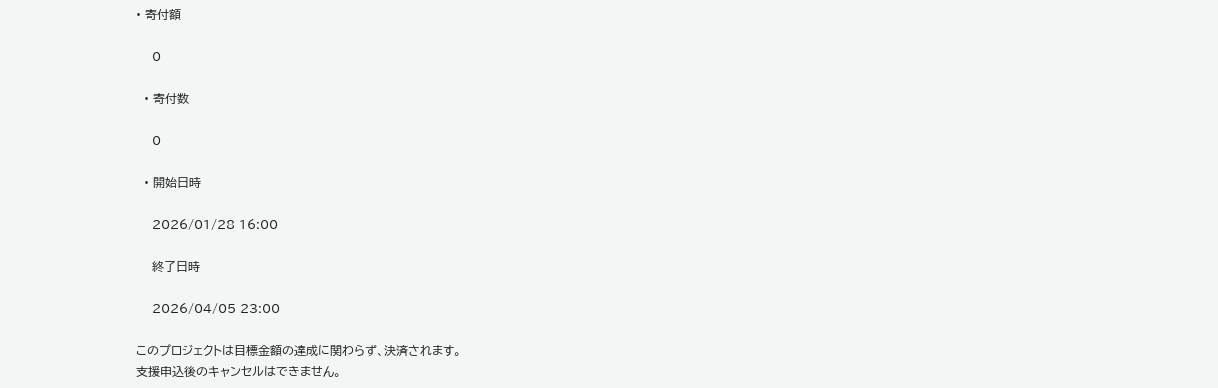• 寄付額

    0

  • 寄付数

    0

  • 開始日時

    2026/01/28 16:00

    終了日時

    2026/04/05 23:00

このプロジェクトは目標金額の達成に関わらず、決済されます。
支援申込後のキャンセルはできません。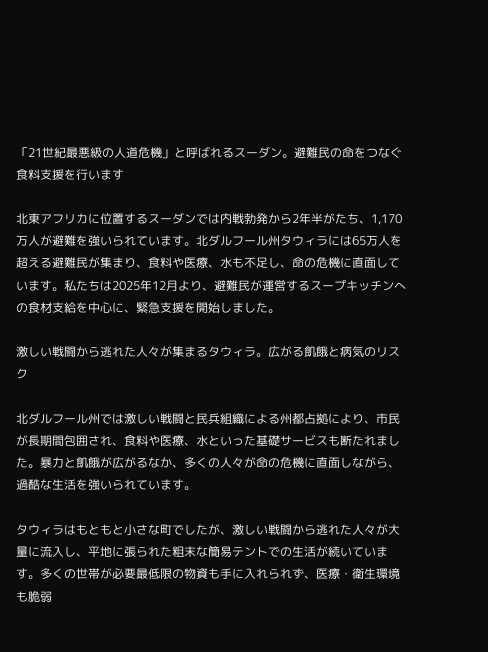「21世紀最悪級の人道危機」と呼ばれるスーダン。避難民の命をつなぐ食料支援を行います

北東アフリカに位置するスーダンでは内戦勃発から2年半がたち、1,170万人が避難を強いられています。北ダルフール州タウィラには65万人を超える避難民が集まり、食料や医療、水も不足し、命の危機に直面しています。私たちは2025年12月より、避難民が運営するスープキッチンへの食材支給を中心に、緊急支援を開始しました。

激しい戦闘から逃れた人々が集まるタウィラ。広がる飢餓と病気のリスク

北ダルフール州では激しい戦闘と民兵組織による州都占拠により、市民が長期間包囲され、食料や医療、水といった基礎サービスも断たれました。暴力と飢餓が広がるなか、多くの人々が命の危機に直面しながら、過酷な生活を強いられています。

タウィラはもともと小さな町でしたが、激しい戦闘から逃れた人々が大量に流入し、平地に張られた粗末な簡易テントでの生活が続いています。多くの世帯が必要最低限の物資も手に入れられず、医療・衛生環境も脆弱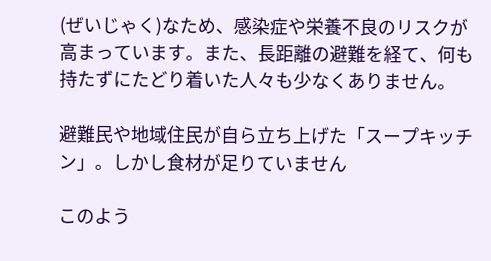(ぜいじゃく)なため、感染症や栄養不良のリスクが高まっています。また、長距離の避難を経て、何も持たずにたどり着いた人々も少なくありません。

避難民や地域住民が自ら立ち上げた「スープキッチン」。しかし食材が足りていません

このよう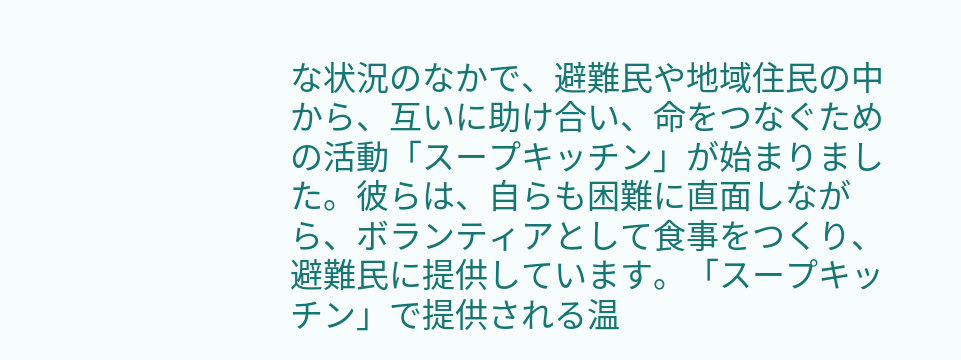な状況のなかで、避難民や地域住民の中から、互いに助け合い、命をつなぐための活動「スープキッチン」が始まりました。彼らは、自らも困難に直面しながら、ボランティアとして食事をつくり、避難民に提供しています。「スープキッチン」で提供される温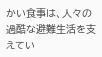かい食事は、人々の過酷な避難生活を支えてい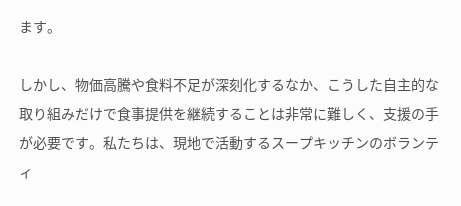ます。

しかし、物価高騰や食料不足が深刻化するなか、こうした自主的な取り組みだけで食事提供を継続することは非常に難しく、支援の手が必要です。私たちは、現地で活動するスープキッチンのボランティ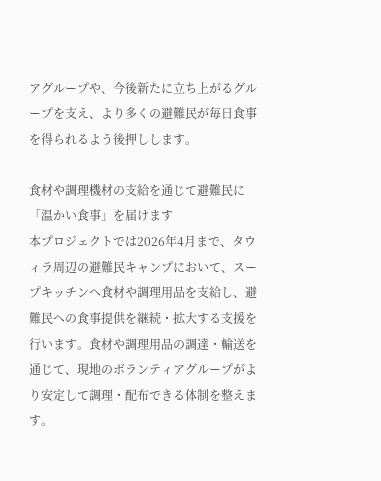アグループや、今後新たに立ち上がるグループを支え、より多くの避難民が毎日食事を得られるよう後押しします。

食材や調理機材の支給を通じて避難民に「温かい食事」を届けます
本プロジェクトでは2026年4月まで、タウィラ周辺の避難民キャンプにおいて、スープキッチンへ食材や調理用品を支給し、避難民への食事提供を継続・拡大する支援を行います。食材や調理用品の調達・輸送を通じて、現地のボランティアグループがより安定して調理・配布できる体制を整えます。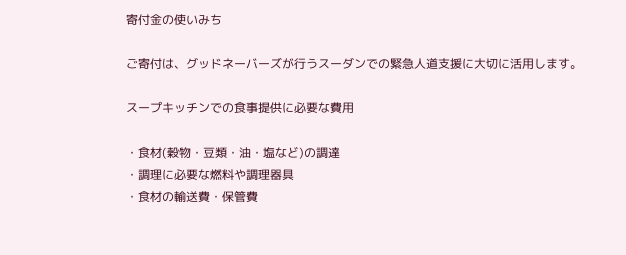寄付金の使いみち

ご寄付は、グッドネーバーズが行うスーダンでの緊急人道支援に大切に活用します。

スープキッチンでの食事提供に必要な費用

・食材(穀物・豆類・油・塩など)の調達
・調理に必要な燃料や調理器具
・食材の輸送費・保管費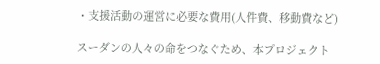・支援活動の運営に必要な費用(人件費、移動費など)

スーダンの人々の命をつなぐため、本プロジェクト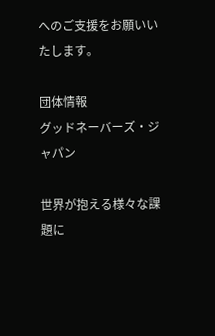へのご支援をお願いいたします。

団体情報
グッドネーバーズ・ジャパン

世界が抱える様々な課題に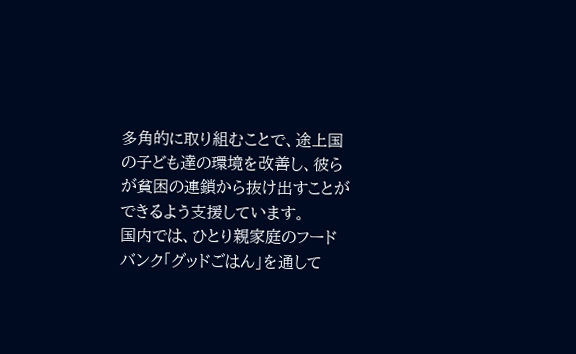多角的に取り組むことで、途上国の子ども達の環境を改善し、彼らが貧困の連鎖から抜け出すことができるよう支援しています。
国内では、ひとり親家庭のフードバンク「グッドごはん」を通して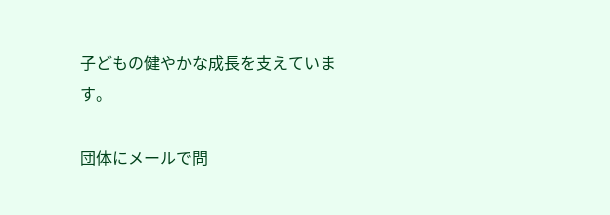子どもの健やかな成長を支えています。

団体にメールで問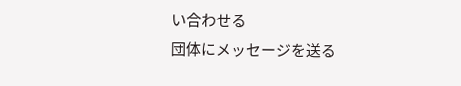い合わせる
団体にメッセージを送る